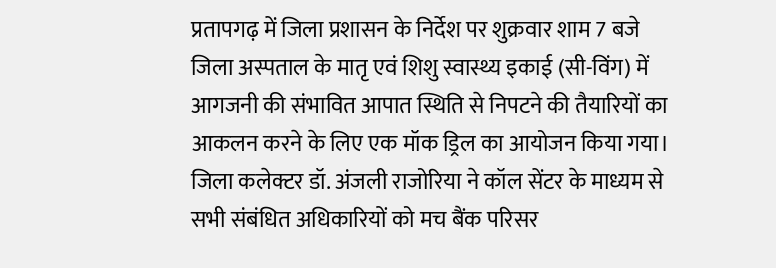प्रतापगढ़ में जिला प्रशासन के निर्देश पर शुक्रवार शाम 7 बजे जिला अस्पताल के मातृ एवं शिशु स्वास्थ्य इकाई (सी-विंग) में आगजनी की संभावित आपात स्थिति से निपटने की तैयारियों का आकलन करने के लिए एक मॉक ड्रिल का आयोजन किया गया। जिला कलेक्टर डॉ. अंजली राजोरिया ने कॉल सेंटर के माध्यम से सभी संबंधित अधिकारियों को मच बैंक परिसर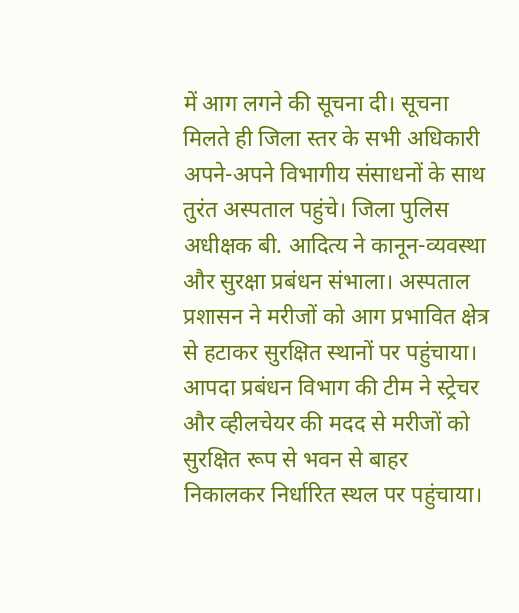में आग लगने की सूचना दी। सूचना मिलते ही जिला स्तर के सभी अधिकारी अपने-अपने विभागीय संसाधनों के साथ तुरंत अस्पताल पहुंचे। जिला पुलिस अधीक्षक बी. आदित्य ने कानून-व्यवस्था और सुरक्षा प्रबंधन संभाला। अस्पताल प्रशासन ने मरीजों को आग प्रभावित क्षेत्र से हटाकर सुरक्षित स्थानों पर पहुंचाया। आपदा प्रबंधन विभाग की टीम ने स्ट्रेचर और व्हीलचेयर की मदद से मरीजों को सुरक्षित रूप से भवन से बाहर निकालकर निर्धारित स्थल पर पहुंचाया।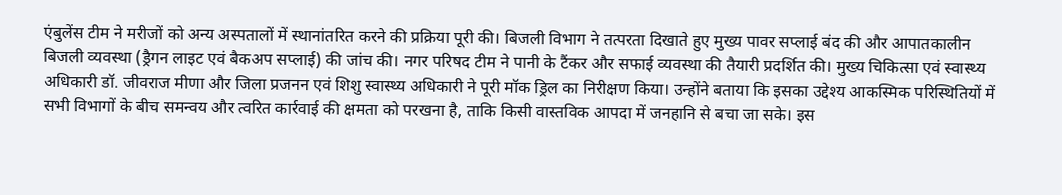एंबुलेंस टीम ने मरीजों को अन्य अस्पतालों में स्थानांतरित करने की प्रक्रिया पूरी की। बिजली विभाग ने तत्परता दिखाते हुए मुख्य पावर सप्लाई बंद की और आपातकालीन बिजली व्यवस्था (ड्रैगन लाइट एवं बैकअप सप्लाई) की जांच की। नगर परिषद टीम ने पानी के टैंकर और सफाई व्यवस्था की तैयारी प्रदर्शित की। मुख्य चिकित्सा एवं स्वास्थ्य अधिकारी डॉ. जीवराज मीणा और जिला प्रजनन एवं शिशु स्वास्थ्य अधिकारी ने पूरी मॉक ड्रिल का निरीक्षण किया। उन्होंने बताया कि इसका उद्देश्य आकस्मिक परिस्थितियों में सभी विभागों के बीच समन्वय और त्वरित कार्रवाई की क्षमता को परखना है, ताकि किसी वास्तविक आपदा में जनहानि से बचा जा सके। इस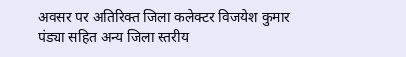अवसर पर अतिरिक्त जिला कलेक्टर विजयेश कुमार पंड्या सहित अन्य जिला स्तरीय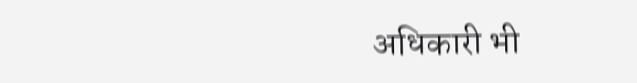अधिकारी भी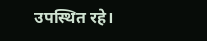उपस्थित रहे।